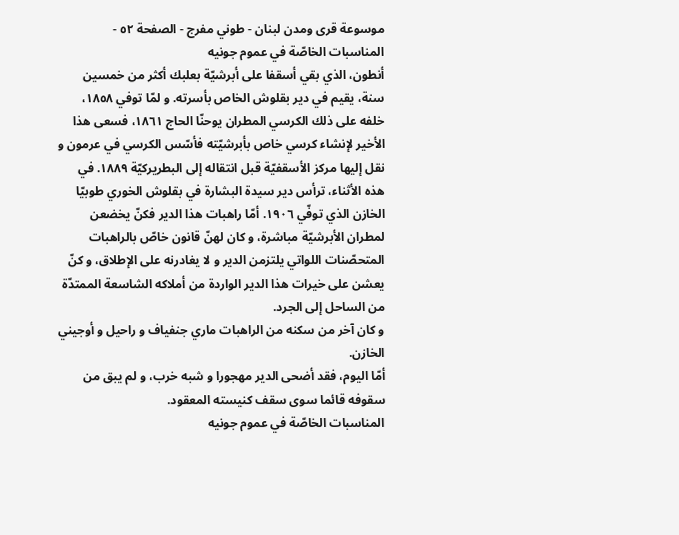موسوعة قرى ومدن لبنان - طوني مفرج - الصفحة ٥٢ - المناسبات الخاصّة في عموم جونيه
أنطون، الذي بقي أسقفا على أبرشيّة بعلبك أكثر من خمسين سنة، يقيم في دير بقلوش الخاص بأسرته. و لمّا توفي ١٨٥٨، خلفه على ذلك الكرسي المطران يوحنّا الحاج ١٨٦١، فسعى هذا الأخير لإنشاء كرسي خاص بأبرشيّته فأسّس الكرسي في عرمون و نقل إليها مركز الأسقفيّة قبل انتقاله إلى البطريركيّة ١٨٨٩. في هذه الأثناء، ترأس دير سيدة البشارة في بقلوش الخوري طوبيّا الخازن الذي توفّي ١٩٠٦. أمّا راهبات هذا الدير فكنّ يخضعن لمطران الأبرشيّة مباشرة، و كان لهنّ قانون خاصّ بالراهبات المتحصّنات اللواتي يلتزمن الدير و لا يغادرنه على الإطلاق، و كنّ يعشن على خيرات هذا الدير الواردة من أملاكه الشاسعة الممتدّة من الساحل إلى الجرد.
و كان آخر من سكنه من الراهبات ماري جنفياف و راحيل و أوجيني الخازن.
أمّا اليوم، فقد أضحى الدير مهجورا و شبه خرب، و لم يبق من سقوفه قائما سوى سقف كنيسته المعقود.
المناسبات الخاصّة في عموم جونيه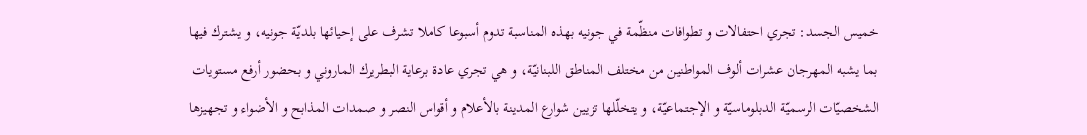خميس الجسد: تجري احتفالات و تطوافات منظّمة في جونيه بهذه المناسبة تدوم أسبوعا كاملا تشرف على إحيائها بلديّة جونيه، و يشترك فيها بما يشبه المهرجان عشرات ألوف المواطنين من مختلف المناطق اللبنانيّة، و هي تجري عادة برعاية البطريرك الماروني و بحضور أرفع مستويات الشخصيّات الرسميّة الدبلوماسيّة و الإجتماعيّة، و يتخلّلها تزيين شوارع المدينة بالأعلام و أقواس النصر و صمدات المذابح و الأضواء و تجهيزها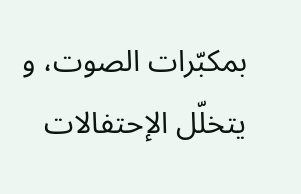بمكبّرات الصوت، و يتخلّل الإحتفالات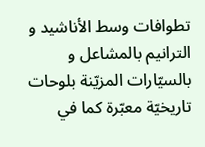تطوافات وسط الأناشيد و الترانيم بالمشاعل و بالسيّارات المزيّنة بلوحات تاريخيّة معبّرة كما في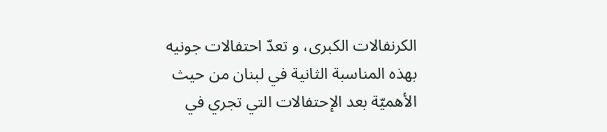الكرنفالات الكبرى، و تعدّ احتفالات جونيه بهذه المناسبة الثانية في لبنان من حيث الأهميّة بعد الإحتفالات التي تجري في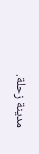مدينة زحلة.